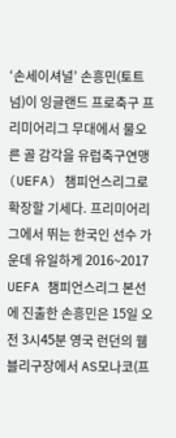‘손세이셔널’ 손흥민(토트넘)이 잉글랜드 프로축구 프리미어리그 무대에서 물오른 골 감각을 유럽축구연맹(UEFA) 챔피언스리그로 확장할 기세다. 프리미어리그에서 뛰는 한국인 선수 가운데 유일하게 2016~2017 UEFA 챔피언스리그 본선에 진출한 손흥민은 15일 오전 3시45분 영국 런던의 웸블리구장에서 AS모나코(프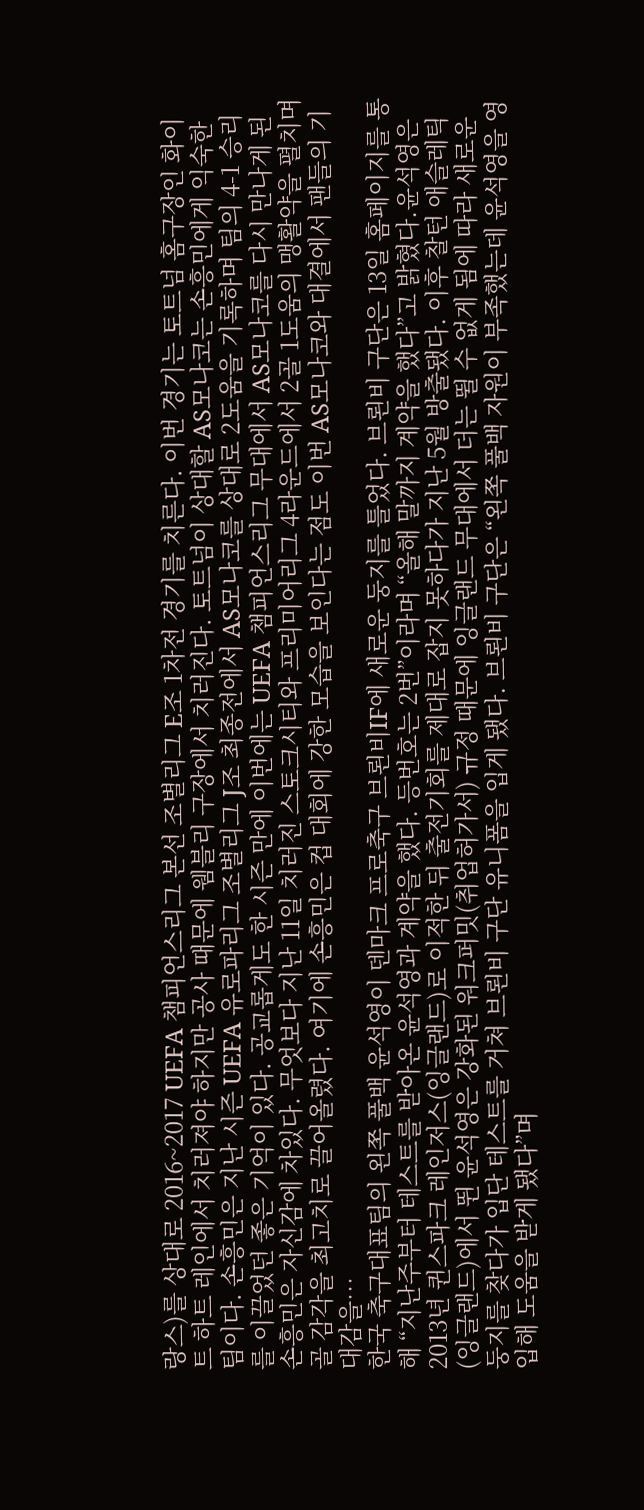랑스)를 상대로 2016~2017 UEFA 챔피언스리그 본선 조별리그 E조 1차전 경기를 치른다. 이번 경기는 토트넘 홈구장인 화이트 하트 레인에서 치러져야 하지만 공사 때문에 웸블리 구장에서 치러진다. 토트넘이 상대할 AS모나코는 손흥민에게 익숙한 팀이다. 손흥민은 지난 시즌 UEFA 유로파리그 조별리그 J조 최종전에서 AS모나코를 상대로 2도움을 기록하며 팀의 4-1 승리를 이끌었던 좋은 기억이 있다. 공교롭게도 한 시즌 만에 이번에는 UEFA 챔피언스리그 무대에서 AS모나코를 다시 만나게 된 손흥민은 자신감에 차있다. 무엇보다 지난 11일 치러진 스토크시티와 프리미어리그 4라운드에서 2골 1도움의 맹활약을 펼치며 골 감각을 최고치로 끌어올렸다. 여기에 손흥민은 컵 대회에 강한 모습을 보인다는 점도 이번 AS모나코와 대결에서 팬들의 기대감을…
한국 축구대표팀의 왼쪽 풀백 윤석영이 덴마크 프로축구 브뢴비IF에 새로운 둥지를 틀었다. 브뢴비 구단은 13일 홈페이지를 통해 “지난주부터 테스트를 받아온 윤석영과 계약을 했다. 등번호는 2번”이라며 “올해 말까지 계약을 했다”고 밝혔다.윤석영은 2013년 퀸스파크 레인저스(잉글랜드)로 이적한 뒤 출전기회를 제대로 잡지 못하다가 지난 5월 방출됐다. 이후 찰턴 애슬레틱(잉글랜드)에서 뛴 윤석영은 강화된 워크퍼밋(취업허가서) 규정 때문에 잉글랜드 무대에서 더는 뛸 수 없게 됨에 따라 새로운 둥지를 찾다가 입단 테스트를 거쳐 브뢴비 구단 유니폼을 입게 됐다. 브뢴비 구단은 “왼쪽 풀백 자원이 부족했는데 윤석영을 영입해 도움을 받게 됐다”며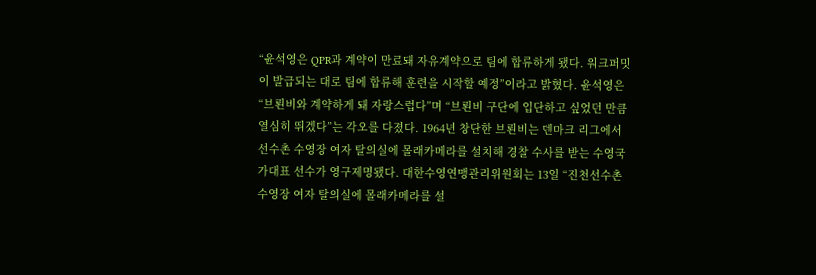“윤석영은 QPR과 계약이 만료돼 자유계약으로 팀에 합류하게 됐다. 워크퍼밋이 발급되는 대로 팀에 합류해 훈련을 시작할 예정”이라고 밝혔다. 윤석영은 “브뢴비와 계약하게 돼 자랑스럽다”며 “브뢴비 구단에 입단하고 싶었던 만큼 열심히 뛰겠다”는 각오를 다졌다. 1964년 창단한 브뢴비는 덴마크 리그에서
선수촌 수영장 여자 탈의실에 몰래카메라를 설치해 경찰 수사를 받는 수영국가대표 선수가 영구제명됐다. 대한수영연맹관리위원회는 13일 “진천선수촌 수영장 여자 탈의실에 몰래카메라를 설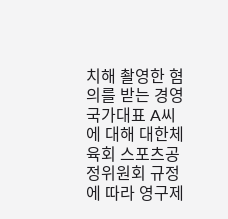치해 촬영한 혐의를 받는 경영 국가대표 A씨에 대해 대한체육회 스포츠공정위원회 규정에 따라 영구제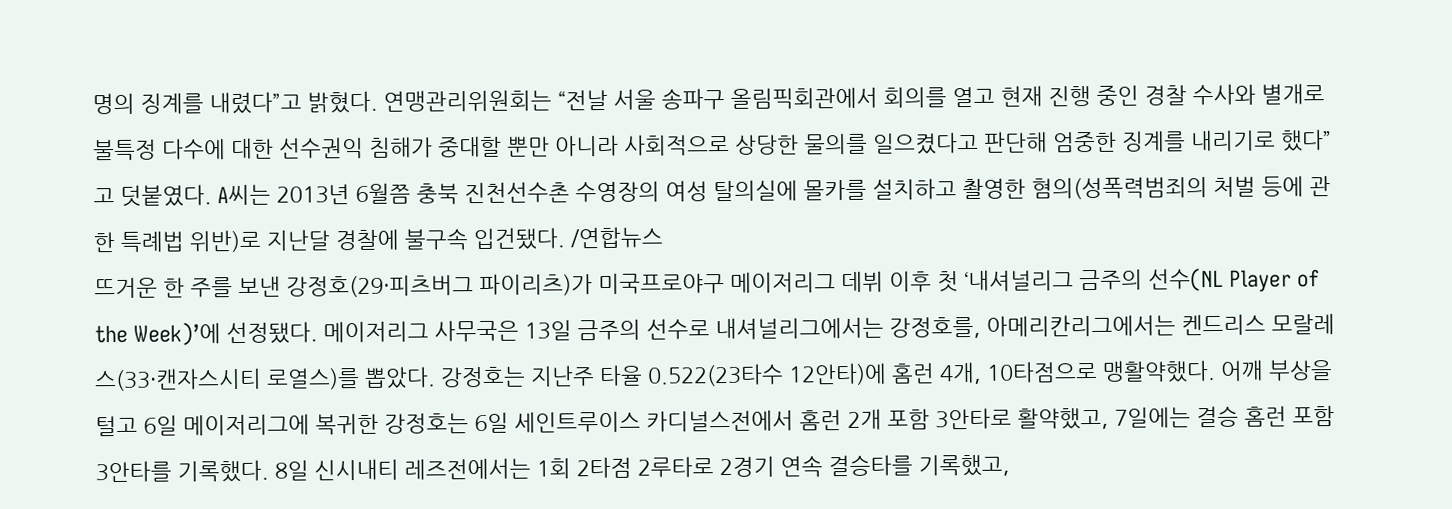명의 징계를 내렸다”고 밝혔다. 연맹관리위원회는 “전날 서울 송파구 올림픽회관에서 회의를 열고 현재 진행 중인 경찰 수사와 별개로 불특정 다수에 대한 선수권익 침해가 중대할 뿐만 아니라 사회적으로 상당한 물의를 일으켰다고 판단해 엄중한 징계를 내리기로 했다”고 덧붙였다. A씨는 2013년 6월쯤 충북 진천선수촌 수영장의 여성 탈의실에 몰카를 설치하고 촬영한 혐의(성폭력범죄의 처벌 등에 관한 특례법 위반)로 지난달 경찰에 불구속 입건됐다. /연합뉴스
뜨거운 한 주를 보낸 강정호(29·피츠버그 파이리츠)가 미국프로야구 메이저리그 데뷔 이후 첫 ‘내셔널리그 금주의 선수(NL Player of the Week)’에 선정됐다. 메이저리그 사무국은 13일 금주의 선수로 내셔널리그에서는 강정호를, 아메리칸리그에서는 켄드리스 모랄레스(33·캔자스시티 로열스)를 뽑았다. 강정호는 지난주 타율 0.522(23타수 12안타)에 홈런 4개, 10타점으로 맹활약했다. 어깨 부상을 털고 6일 메이저리그에 복귀한 강정호는 6일 세인트루이스 카디널스전에서 홈런 2개 포함 3안타로 활약했고, 7일에는 결승 홈런 포함 3안타를 기록했다. 8일 신시내티 레즈전에서는 1회 2타점 2루타로 2경기 연속 결승타를 기록했고,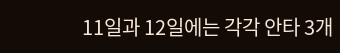11일과 12일에는 각각 안타 3개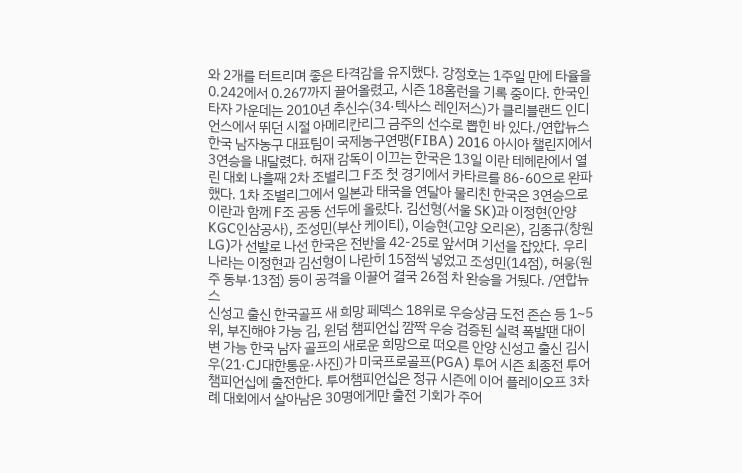와 2개를 터트리며 좋은 타격감을 유지했다. 강정호는 1주일 만에 타율을 0.242에서 0.267까지 끌어올렸고, 시즌 18홈런을 기록 중이다. 한국인 타자 가운데는 2010년 추신수(34·텍사스 레인저스)가 클리블랜드 인디언스에서 뛰던 시절 아메리칸리그 금주의 선수로 뽑힌 바 있다./연합뉴스
한국 남자농구 대표팀이 국제농구연맹(FIBA) 2016 아시아 챌린지에서 3연승을 내달렸다. 허재 감독이 이끄는 한국은 13일 이란 테헤란에서 열린 대회 나흘째 2차 조별리그 F조 첫 경기에서 카타르를 86-60으로 완파했다. 1차 조별리그에서 일본과 태국을 연달아 물리친 한국은 3연승으로 이란과 함께 F조 공동 선두에 올랐다. 김선형(서울 SK)과 이정현(안양 KGC인삼공사), 조성민(부산 케이티), 이승현(고양 오리온), 김종규(창원 LG)가 선발로 나선 한국은 전반을 42-25로 앞서며 기선을 잡았다. 우리나라는 이정현과 김선형이 나란히 15점씩 넣었고 조성민(14점), 허웅(원주 동부·13점) 등이 공격을 이끌어 결국 26점 차 완승을 거뒀다. /연합뉴스
신성고 출신 한국골프 새 희망 페덱스 18위로 우승상금 도전 존슨 등 1~5위, 부진해야 가능 김, 윈덤 챔피언십 깜짝 우승 검증된 실력 폭발땐 대이변 가능 한국 남자 골프의 새로운 희망으로 떠오른 안양 신성고 출신 김시우(21·CJ대한통운·사진)가 미국프로골프(PGA) 투어 시즌 최종전 투어챔피언십에 출전한다. 투어챔피언십은 정규 시즌에 이어 플레이오프 3차례 대회에서 살아남은 30명에게만 출전 기회가 주어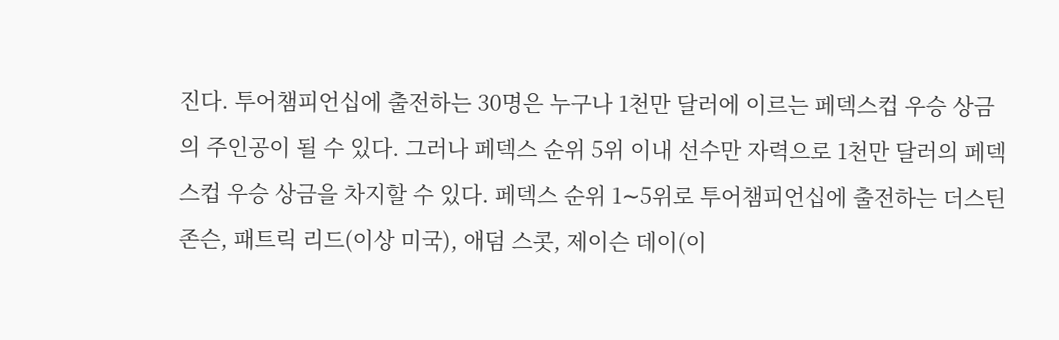진다. 투어챔피언십에 출전하는 30명은 누구나 1천만 달러에 이르는 페덱스컵 우승 상금의 주인공이 될 수 있다. 그러나 페덱스 순위 5위 이내 선수만 자력으로 1천만 달러의 페덱스컵 우승 상금을 차지할 수 있다. 페덱스 순위 1∼5위로 투어챔피언십에 출전하는 더스틴 존슨, 패트릭 리드(이상 미국), 애덤 스콧, 제이슨 데이(이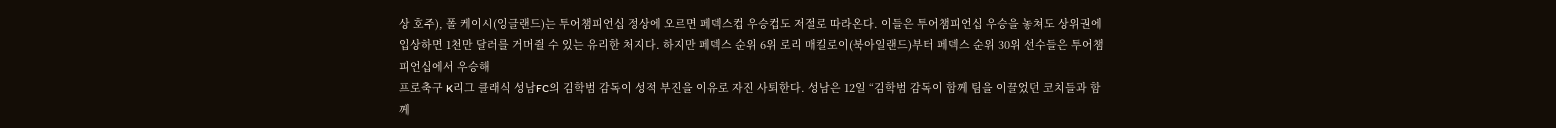상 호주), 폴 케이시(잉글랜드)는 투어챔피언십 정상에 오르면 페덱스컵 우승컵도 저절로 따라온다. 이들은 투어챔피언십 우승을 놓쳐도 상위권에 입상하면 1천만 달러를 거머쥘 수 있는 유리한 처지다. 하지만 페덱스 순위 6위 로리 매킬로이(북아일랜드)부터 페덱스 순위 30위 선수들은 투어챔피언십에서 우승해
프로축구 K리그 클래식 성남FC의 김학범 감독이 성적 부진을 이유로 자진 사퇴한다. 성남은 12일 “김학범 감독이 함께 팀을 이끌었던 코치들과 함께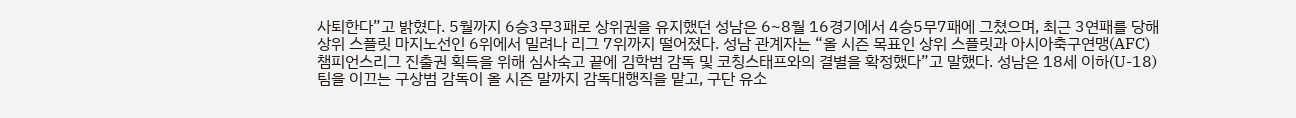사퇴한다”고 밝혔다. 5월까지 6승3무3패로 상위권을 유지했던 성남은 6~8월 16경기에서 4승5무7패에 그쳤으며, 최근 3연패를 당해 상위 스플릿 마지노선인 6위에서 밀려나 리그 7위까지 떨어졌다. 성남 관계자는 “올 시즌 목표인 상위 스플릿과 아시아축구연맹(AFC) 챔피언스리그 진출권 획득을 위해 심사숙고 끝에 김학범 감독 및 코칭스태프와의 결별을 확정했다”고 말했다. 성남은 18세 이하(U-18)팀을 이끄는 구상범 감독이 올 시즌 말까지 감독대행직을 맡고, 구단 유소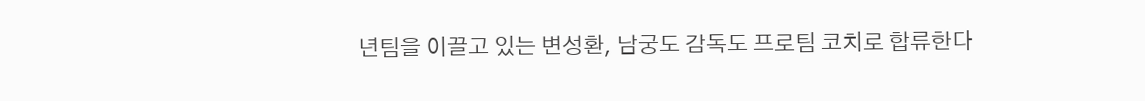년팀을 이끌고 있는 변성환, 남궁도 감독도 프로팀 코치로 합류한다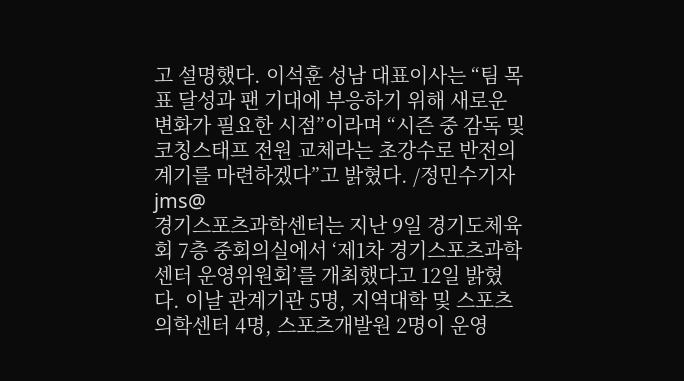고 설명했다. 이석훈 성남 대표이사는 “팀 목표 달성과 팬 기대에 부응하기 위해 새로운 변화가 필요한 시점”이라며 “시즌 중 감독 및 코칭스태프 전원 교체라는 초강수로 반전의 계기를 마련하겠다”고 밝혔다. /정민수기자 jms@
경기스포츠과학센터는 지난 9일 경기도체육회 7층 중회의실에서 ‘제1차 경기스포츠과학센터 운영위원회’를 개최했다고 12일 밝혔다. 이날 관계기관 5명, 지역대학 및 스포츠의학센터 4명, 스포츠개발원 2명이 운영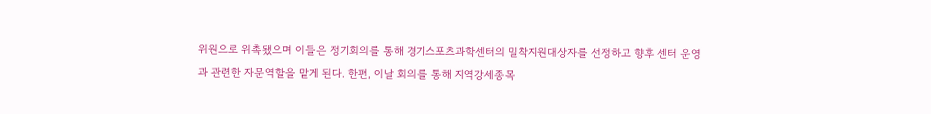위원으로 위촉됐으며 이들은 정기회의를 통해 경기스포츠과학센터의 밀착지원대상자를 선정하고 향후 센터 운영과 관련한 자문역할을 맡게 된다. 한편, 이날 회의를 통해 지역강세종목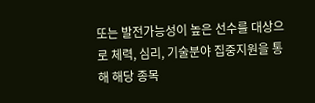또는 발전가능성이 높은 선수를 대상으로 체력, 심리, 기술분야 집중지원을 통해 해당 종목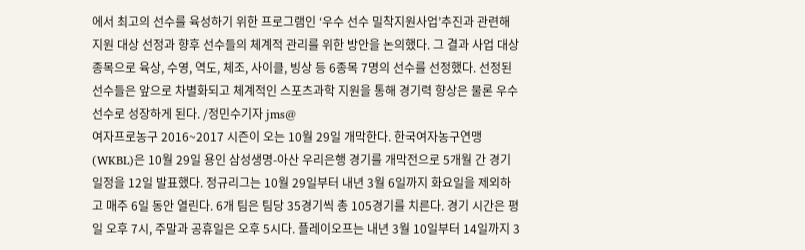에서 최고의 선수를 육성하기 위한 프로그램인 ‘우수 선수 밀착지원사업’추진과 관련해 지원 대상 선정과 향후 선수들의 체계적 관리를 위한 방안을 논의했다. 그 결과 사업 대상 종목으로 육상, 수영, 역도, 체조, 사이클, 빙상 등 6종목 7명의 선수를 선정했다. 선정된 선수들은 앞으로 차별화되고 체계적인 스포츠과학 지원을 통해 경기력 향상은 물론 우수 선수로 성장하게 된다. /정민수기자 jms@
여자프로농구 2016~2017 시즌이 오는 10월 29일 개막한다. 한국여자농구연맹(WKBL)은 10월 29일 용인 삼성생명-아산 우리은행 경기를 개막전으로 5개월 간 경기 일정을 12일 발표했다. 정규리그는 10월 29일부터 내년 3월 6일까지 화요일을 제외하고 매주 6일 동안 열린다. 6개 팀은 팀당 35경기씩 총 105경기를 치른다. 경기 시간은 평일 오후 7시, 주말과 공휴일은 오후 5시다. 플레이오프는 내년 3월 10일부터 14일까지 3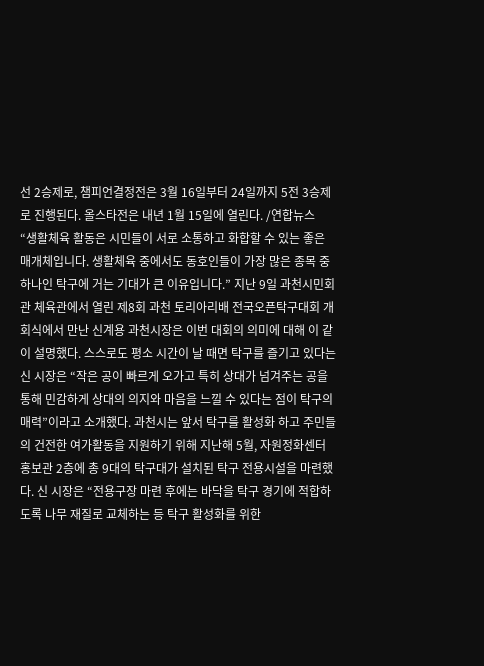선 2승제로, 챔피언결정전은 3월 16일부터 24일까지 5전 3승제로 진행된다. 올스타전은 내년 1월 15일에 열린다. /연합뉴스
“생활체육 활동은 시민들이 서로 소통하고 화합할 수 있는 좋은 매개체입니다. 생활체육 중에서도 동호인들이 가장 많은 종목 중 하나인 탁구에 거는 기대가 큰 이유입니다.” 지난 9일 과천시민회관 체육관에서 열린 제8회 과천 토리아리배 전국오픈탁구대회 개회식에서 만난 신계용 과천시장은 이번 대회의 의미에 대해 이 같이 설명했다. 스스로도 평소 시간이 날 때면 탁구를 즐기고 있다는 신 시장은 “작은 공이 빠르게 오가고 특히 상대가 넘겨주는 공을 통해 민감하게 상대의 의지와 마음을 느낄 수 있다는 점이 탁구의 매력”이라고 소개했다. 과천시는 앞서 탁구를 활성화 하고 주민들의 건전한 여가활동을 지원하기 위해 지난해 5월, 자원정화센터 홍보관 2층에 총 9대의 탁구대가 설치된 탁구 전용시설을 마련했다. 신 시장은 “전용구장 마련 후에는 바닥을 탁구 경기에 적합하도록 나무 재질로 교체하는 등 탁구 활성화를 위한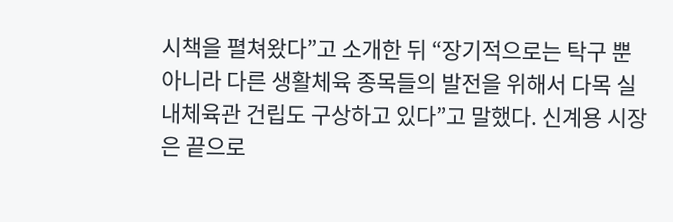시책을 펼쳐왔다”고 소개한 뒤 “장기적으로는 탁구 뿐 아니라 다른 생활체육 종목들의 발전을 위해서 다목 실내체육관 건립도 구상하고 있다”고 말했다. 신계용 시장은 끝으로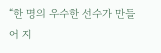“한 명의 우수한 선수가 만들어 지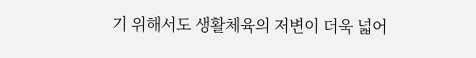기 위해서도 생활체육의 저변이 더욱 넓어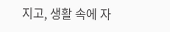지고, 생활 속에 자